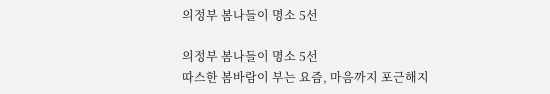의정부 봄나들이 명소 5선

의정부 봄나들이 명소 5선
따스한 봄바람이 부는 요즘, 마음까지 포근해지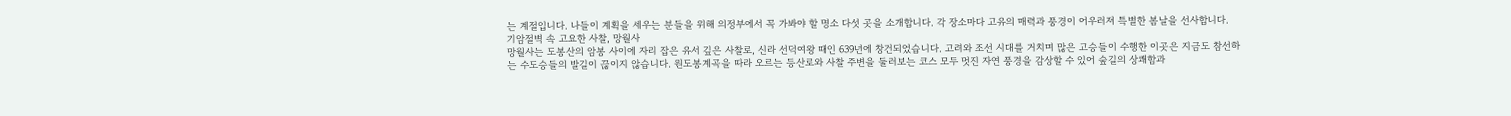는 계절입니다. 나들이 계획을 세우는 분들을 위해 의정부에서 꼭 가봐야 할 명소 다섯 곳을 소개합니다. 각 장소마다 고유의 매력과 풍경이 어우러져 특별한 봄날을 선사합니다.
기암절벽 속 고요한 사찰, 망월사
망월사는 도봉산의 암봉 사이에 자리 잡은 유서 깊은 사찰로, 신라 선덕여왕 때인 639년에 창건되었습니다. 고려와 조선 시대를 거치며 많은 고승들이 수행한 이곳은 지금도 참선하는 수도승들의 발길이 끊이지 않습니다. 원도봉계곡을 따라 오르는 등산로와 사찰 주변을 둘러보는 코스 모두 멋진 자연 풍경을 감상할 수 있어 숲길의 상쾌함과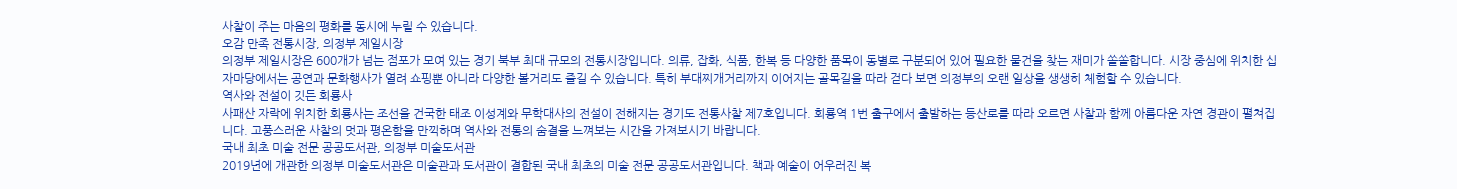사찰이 주는 마음의 평화를 동시에 누릴 수 있습니다.
오감 만족 전통시장, 의정부 제일시장
의정부 제일시장은 600개가 넘는 점포가 모여 있는 경기 북부 최대 규모의 전통시장입니다. 의류, 잡화, 식품, 한복 등 다양한 품목이 동별로 구분되어 있어 필요한 물건을 찾는 재미가 쏠쏠합니다. 시장 중심에 위치한 십자마당에서는 공연과 문화행사가 열려 쇼핑뿐 아니라 다양한 볼거리도 즐길 수 있습니다. 특히 부대찌개거리까지 이어지는 골목길을 따라 걷다 보면 의정부의 오랜 일상을 생생히 체험할 수 있습니다.
역사와 전설이 깃든 회룡사
사패산 자락에 위치한 회룡사는 조선을 건국한 태조 이성계와 무학대사의 전설이 전해지는 경기도 전통사찰 제7호입니다. 회룡역 1번 출구에서 출발하는 등산로를 따라 오르면 사찰과 함께 아름다운 자연 경관이 펼쳐집니다. 고풍스러운 사찰의 멋과 평온함을 만끽하며 역사와 전통의 숨결을 느껴보는 시간을 가져보시기 바랍니다.
국내 최초 미술 전문 공공도서관, 의정부 미술도서관
2019년에 개관한 의정부 미술도서관은 미술관과 도서관이 결합된 국내 최초의 미술 전문 공공도서관입니다. 책과 예술이 어우러진 복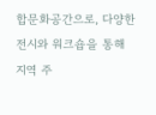합문화공간으로, 다양한 전시와 워크숍을 통해 지역 주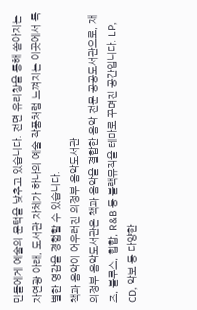민들에게 예술의 문턱을 낮추고 있습니다. 전면 유리창을 통해 쏟아지는 자연광 아래, 도서관 자체가 하나의 예술 작품처럼 느껴지는 이곳에서 특별한 영감을 경험할 수 있습니다.
책과 음악이 어우러진 의정부 음악도서관
의정부 음악도서관은 책과 음악을 결합한 음악 전문 공공도서관으로, 재즈, 블루스, 힙합, R&B 등 블랙뮤직을 테마로 꾸며진 공간입니다. LP, CD, 악보 등 다양한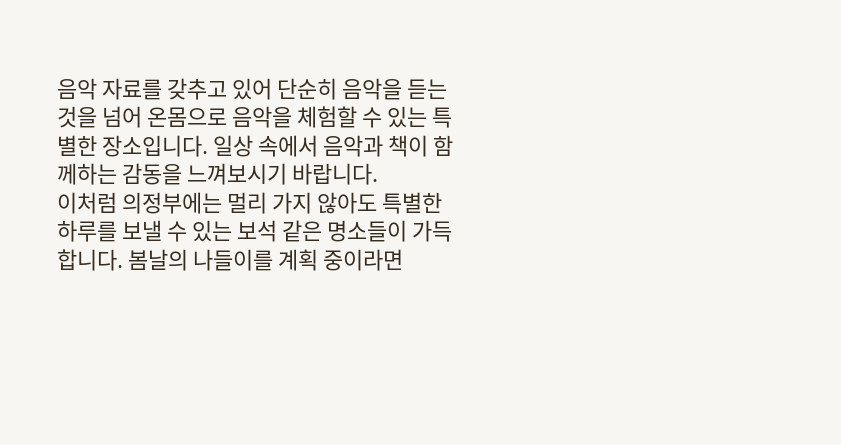음악 자료를 갖추고 있어 단순히 음악을 듣는 것을 넘어 온몸으로 음악을 체험할 수 있는 특별한 장소입니다. 일상 속에서 음악과 책이 함께하는 감동을 느껴보시기 바랍니다.
이처럼 의정부에는 멀리 가지 않아도 특별한 하루를 보낼 수 있는 보석 같은 명소들이 가득합니다. 봄날의 나들이를 계획 중이라면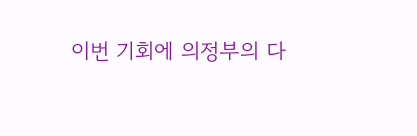이번 기회에 의정부의 다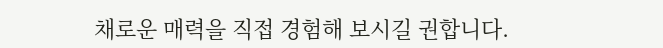채로운 매력을 직접 경험해 보시길 권합니다.